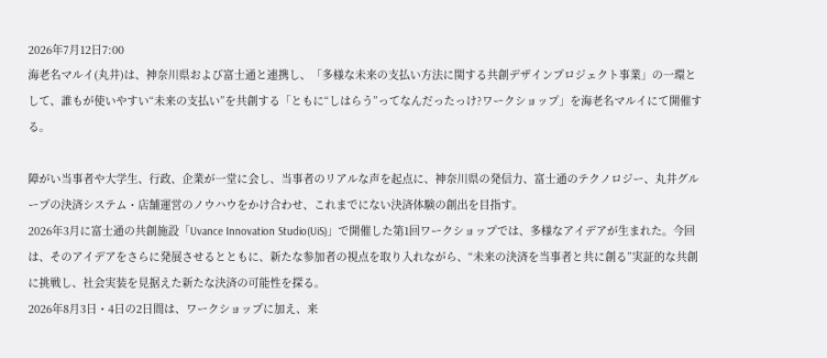2026年7月12日7:00
海老名マルイ(丸井)は、神奈川県および富士通と連携し、「多様な未来の支払い方法に関する共創デザインプロジェクト事業」の一環として、誰もが使いやすい“未来の支払い”を共創する「ともに“しはらう”ってなんだったっけ?ワークショップ」を海老名マルイにて開催する。

障がい当事者や大学生、行政、企業が一堂に会し、当事者のリアルな声を起点に、神奈川県の発信力、富士通のテクノロジー、丸井グループの決済システム・店舗運営のノウハウをかけ合わせ、これまでにない決済体験の創出を目指す。
2026年3月に富士通の共創施設「Uvance Innovation Studio(UiS)」で開催した第1回ワークショップでは、多様なアイデアが生まれた。今回は、そのアイデアをさらに発展させるとともに、新たな参加者の視点を取り入れながら、“未来の決済を当事者と共に創る”実証的な共創に挑戦し、社会実装を見据えた新たな決済の可能性を探る。
2026年8月3日・4日の2日間は、ワークショップに加え、来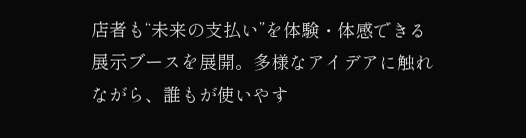店者も“未来の支払い”を体験・体感できる展示ブースを展開。多様なアイデアに触れながら、誰もが使いやす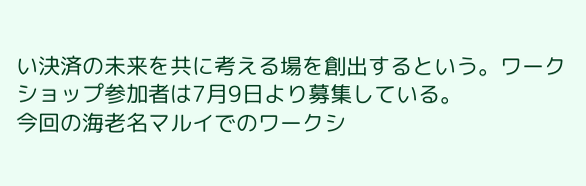い決済の未来を共に考える場を創出するという。ワークショップ参加者は7月9日より募集している。
今回の海老名マルイでのワークシ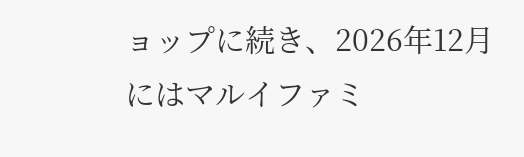ョップに続き、2026年12月にはマルイファミ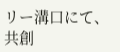リー溝口にて、共創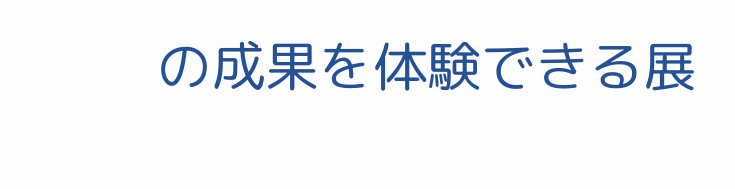の成果を体験できる展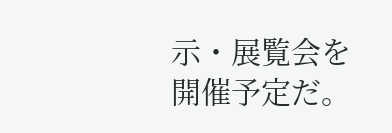示・展覧会を開催予定だ。